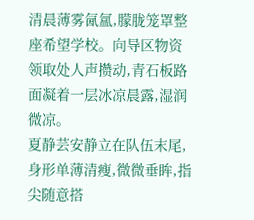清晨薄雾氤氲,朦胧笼罩整座希望学校。向导区物资领取处人声攒动,青石板路面凝着一层冰凉晨露,湿润微凉。
夏静芸安静立在队伍末尾,身形单薄清瘦,微微垂眸,指尖随意搭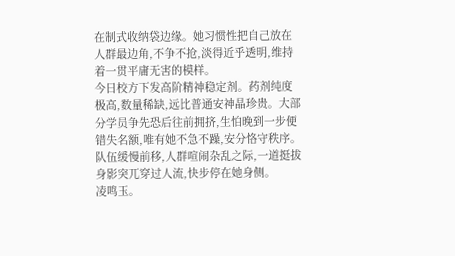在制式收纳袋边缘。她习惯性把自己放在人群最边角,不争不抢,淡得近乎透明,维持着一贯平庸无害的模样。
今日校方下发高阶精神稳定剂。药剂纯度极高,数量稀缺,远比普通安神晶珍贵。大部分学员争先恐后往前拥挤,生怕晚到一步便错失名额,唯有她不急不躁,安分恪守秩序。
队伍缓慢前移,人群喧闹杂乱之际,一道挺拔身影突兀穿过人流,快步停在她身侧。
凌鸣玉。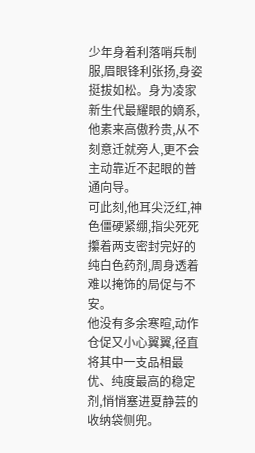少年身着利落哨兵制服,眉眼锋利张扬,身姿挺拔如松。身为凌家新生代最耀眼的嫡系,他素来高傲矜贵,从不刻意迁就旁人,更不会主动靠近不起眼的普通向导。
可此刻,他耳尖泛红,神色僵硬紧绷,指尖死死攥着两支密封完好的纯白色药剂,周身透着难以掩饰的局促与不安。
他没有多余寒暄,动作仓促又小心翼翼,径直将其中一支品相最优、纯度最高的稳定剂,悄悄塞进夏静芸的收纳袋侧兜。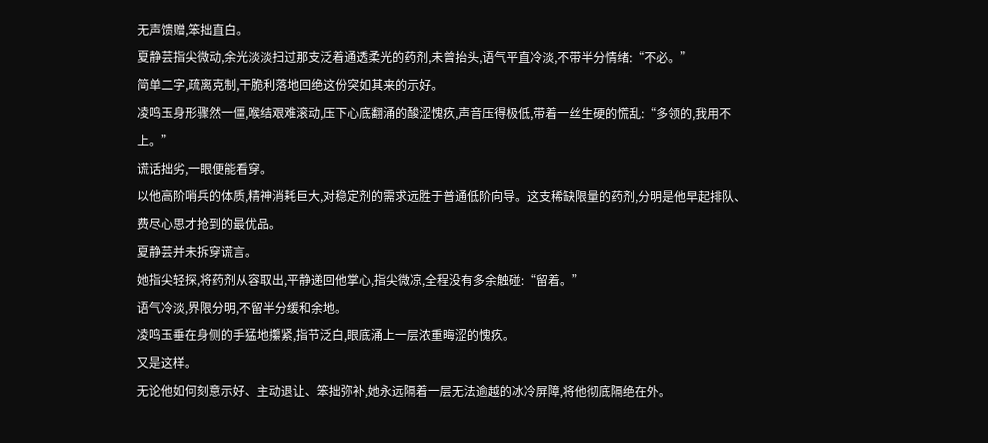无声馈赠,笨拙直白。
夏静芸指尖微动,余光淡淡扫过那支泛着通透柔光的药剂,未曾抬头,语气平直冷淡,不带半分情绪:“不必。”
简单二字,疏离克制,干脆利落地回绝这份突如其来的示好。
凌鸣玉身形骤然一僵,喉结艰难滚动,压下心底翻涌的酸涩愧疚,声音压得极低,带着一丝生硬的慌乱:“多领的,我用不上。”
谎话拙劣,一眼便能看穿。
以他高阶哨兵的体质,精神消耗巨大,对稳定剂的需求远胜于普通低阶向导。这支稀缺限量的药剂,分明是他早起排队、费尽心思才抢到的最优品。
夏静芸并未拆穿谎言。
她指尖轻探,将药剂从容取出,平静递回他掌心,指尖微凉,全程没有多余触碰:“留着。”
语气冷淡,界限分明,不留半分缓和余地。
凌鸣玉垂在身侧的手猛地攥紧,指节泛白,眼底涌上一层浓重晦涩的愧疚。
又是这样。
无论他如何刻意示好、主动退让、笨拙弥补,她永远隔着一层无法逾越的冰冷屏障,将他彻底隔绝在外。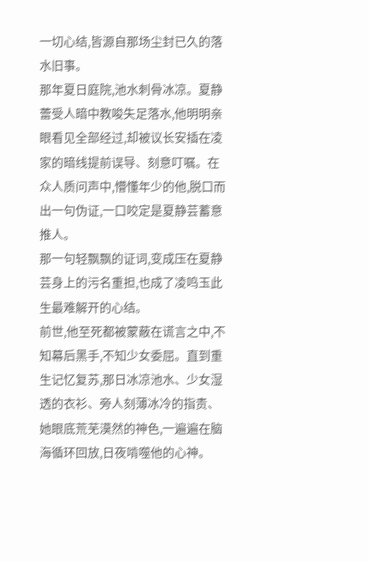一切心结,皆源自那场尘封已久的落水旧事。
那年夏日庭院,池水刺骨冰凉。夏静蕾受人暗中教唆失足落水,他明明亲眼看见全部经过,却被议长安插在凌家的暗线提前误导、刻意叮嘱。在众人质问声中,懵懂年少的他,脱口而出一句伪证,一口咬定是夏静芸蓄意推人。
那一句轻飘飘的证词,变成压在夏静芸身上的污名重担,也成了凌鸣玉此生最难解开的心结。
前世,他至死都被蒙蔽在谎言之中,不知幕后黑手,不知少女委屈。直到重生记忆复苏,那日冰凉池水、少女湿透的衣衫、旁人刻薄冰冷的指责、她眼底荒芜漠然的神色,一遍遍在脑海循环回放,日夜啃噬他的心神。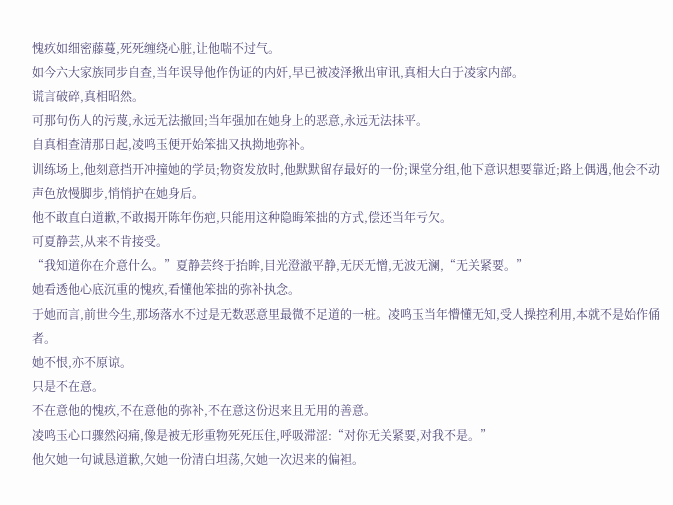愧疚如细密藤蔓,死死缠绕心脏,让他喘不过气。
如今六大家族同步自查,当年误导他作伪证的内奸,早已被凌泽揪出审讯,真相大白于凌家内部。
谎言破碎,真相昭然。
可那句伤人的污蔑,永远无法撤回;当年强加在她身上的恶意,永远无法抹平。
自真相查清那日起,凌鸣玉便开始笨拙又执拗地弥补。
训练场上,他刻意挡开冲撞她的学员;物资发放时,他默默留存最好的一份;课堂分组,他下意识想要靠近;路上偶遇,他会不动声色放慢脚步,悄悄护在她身后。
他不敢直白道歉,不敢揭开陈年伤疤,只能用这种隐晦笨拙的方式,偿还当年亏欠。
可夏静芸,从来不肯接受。
“我知道你在介意什么。”夏静芸终于抬眸,目光澄澈平静,无厌无憎,无波无澜,“无关紧要。”
她看透他心底沉重的愧疚,看懂他笨拙的弥补执念。
于她而言,前世今生,那场落水不过是无数恶意里最微不足道的一桩。凌鸣玉当年懵懂无知,受人操控利用,本就不是始作俑者。
她不恨,亦不原谅。
只是不在意。
不在意他的愧疚,不在意他的弥补,不在意这份迟来且无用的善意。
凌鸣玉心口骤然闷痛,像是被无形重物死死压住,呼吸滞涩:“对你无关紧要,对我不是。”
他欠她一句诚恳道歉,欠她一份清白坦荡,欠她一次迟来的偏袒。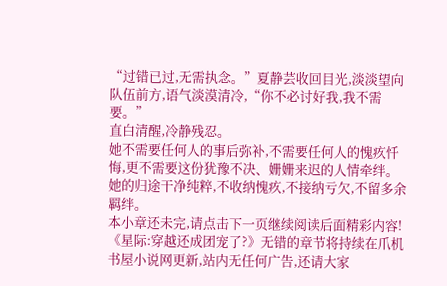“过错已过,无需执念。”夏静芸收回目光,淡淡望向队伍前方,语气淡漠清冷,“你不必讨好我,我不需要。”
直白清醒,冷静残忍。
她不需要任何人的事后弥补,不需要任何人的愧疚忏悔,更不需要这份犹豫不决、姗姗来迟的人情牵绊。
她的归途干净纯粹,不收纳愧疚,不接纳亏欠,不留多余羁绊。
本小章还未完,请点击下一页继续阅读后面精彩内容!
《星际:穿越还成团宠了?》无错的章节将持续在爪机书屋小说网更新,站内无任何广告,还请大家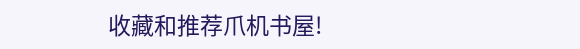收藏和推荐爪机书屋!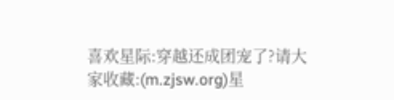喜欢星际:穿越还成团宠了?请大家收藏:(m.zjsw.org)星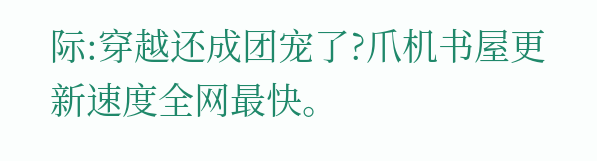际:穿越还成团宠了?爪机书屋更新速度全网最快。